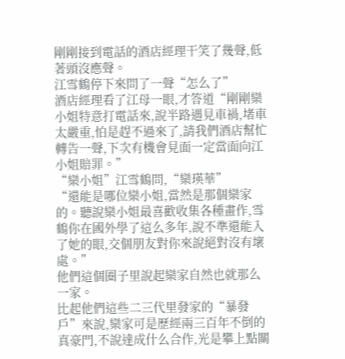剛剛接到電話的酒店經理干笑了幾聲,低著頭沒應聲。
江雪鶴停下來問了一聲“怎么了”
酒店經理看了江母一眼,才答道“剛剛欒小姐特意打電話來,說半路遇見車禍,堵車太嚴重,怕是趕不過來了,請我們酒店幫忙轉告一聲,下次有機會見面一定當面向江小姐賠罪。”
“欒小姐”江雪鶴問,“欒瑛華”
“還能是哪位欒小姐,當然是那個欒家的。聽說欒小姐最喜歡收集各種畫作,雪鶴你在國外學了這么多年,說不準還能入了她的眼,交個朋友對你來說絕對沒有壞處。”
他們這個圈子里說起欒家自然也就那么一家。
比起他們這些二三代里發家的“暴發戶”來說,欒家可是歷經兩三百年不倒的真豪門,不說達成什么合作,光是攀上點關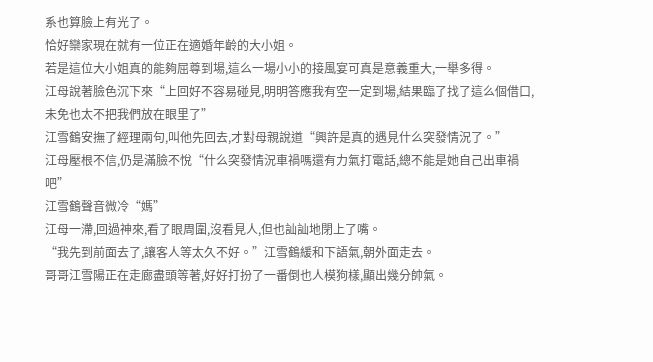系也算臉上有光了。
恰好欒家現在就有一位正在適婚年齡的大小姐。
若是這位大小姐真的能夠屈尊到場,這么一場小小的接風宴可真是意義重大,一舉多得。
江母說著臉色沉下來“上回好不容易碰見,明明答應我有空一定到場,結果臨了找了這么個借口,未免也太不把我們放在眼里了”
江雪鶴安撫了經理兩句,叫他先回去,才對母親說道“興許是真的遇見什么突發情況了。”
江母壓根不信,仍是滿臉不悅“什么突發情況車禍嗎還有力氣打電話,總不能是她自己出車禍吧”
江雪鶴聲音微冷“媽”
江母一滯,回過神來,看了眼周圍,沒看見人,但也訕訕地閉上了嘴。
“我先到前面去了,讓客人等太久不好。”江雪鶴緩和下語氣,朝外面走去。
哥哥江雪陽正在走廊盡頭等著,好好打扮了一番倒也人模狗樣,顯出幾分帥氣。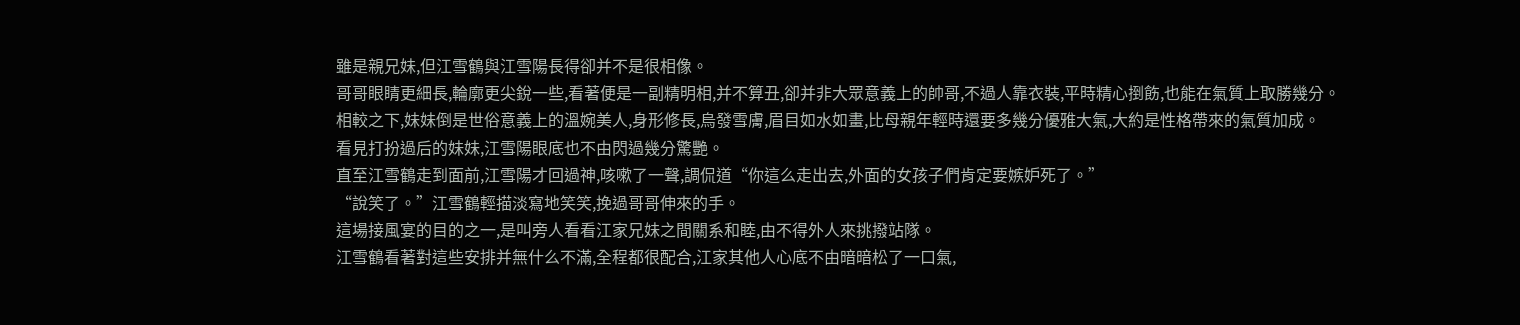雖是親兄妹,但江雪鶴與江雪陽長得卻并不是很相像。
哥哥眼睛更細長,輪廓更尖銳一些,看著便是一副精明相,并不算丑,卻并非大眾意義上的帥哥,不過人靠衣裝,平時精心捯飭,也能在氣質上取勝幾分。
相較之下,妹妹倒是世俗意義上的溫婉美人,身形修長,烏發雪膚,眉目如水如畫,比母親年輕時還要多幾分優雅大氣,大約是性格帶來的氣質加成。
看見打扮過后的妹妹,江雪陽眼底也不由閃過幾分驚艷。
直至江雪鶴走到面前,江雪陽才回過神,咳嗽了一聲,調侃道“你這么走出去,外面的女孩子們肯定要嫉妒死了。”
“說笑了。”江雪鶴輕描淡寫地笑笑,挽過哥哥伸來的手。
這場接風宴的目的之一,是叫旁人看看江家兄妹之間關系和睦,由不得外人來挑撥站隊。
江雪鶴看著對這些安排并無什么不滿,全程都很配合,江家其他人心底不由暗暗松了一口氣,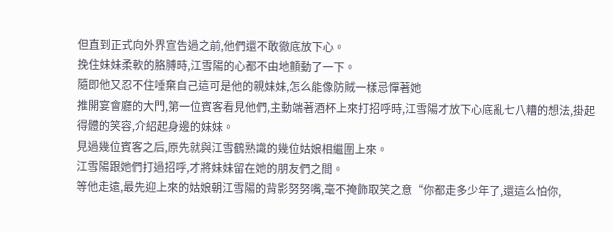但直到正式向外界宣告過之前,他們還不敢徹底放下心。
挽住妹妹柔軟的胳膊時,江雪陽的心都不由地顫動了一下。
隨即他又忍不住唾棄自己這可是他的親妹妹,怎么能像防賊一樣忌憚著她
推開宴會廳的大門,第一位賓客看見他們,主動端著酒杯上來打招呼時,江雪陽才放下心底亂七八糟的想法,掛起得體的笑容,介紹起身邊的妹妹。
見過幾位賓客之后,原先就與江雪鶴熟識的幾位姑娘相繼圍上來。
江雪陽跟她們打過招呼,才將妹妹留在她的朋友們之間。
等他走遠,最先迎上來的姑娘朝江雪陽的背影努努嘴,毫不掩飾取笑之意“你都走多少年了,還這么怕你,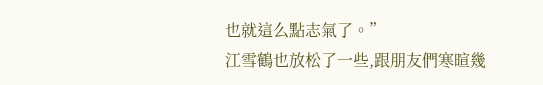也就這么點志氣了。”
江雪鶴也放松了一些,跟朋友們寒暄幾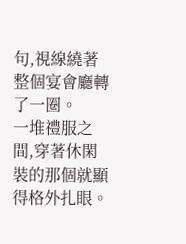句,視線繞著整個宴會廳轉了一圈。
一堆禮服之間,穿著休閑裝的那個就顯得格外扎眼。